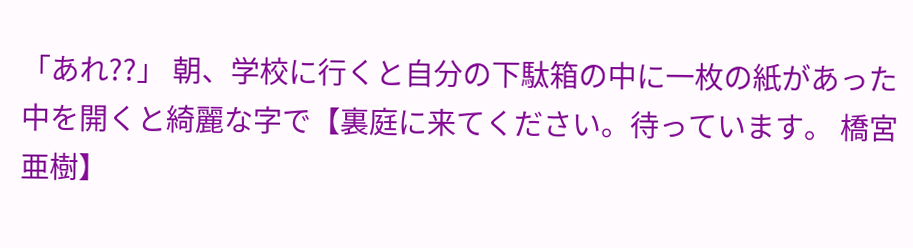「あれ??」 朝、学校に行くと自分の下駄箱の中に一枚の紙があった 中を開くと綺麗な字で【裏庭に来てください。待っています。 橋宮亜樹】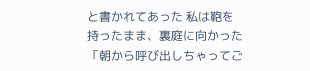と書かれてあった 私は鞄を持ったまま、裏庭に向かった 「朝から呼び出しちゃってご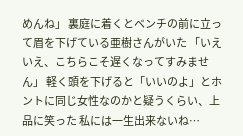めんね」 裏庭に着くとベンチの前に立って眉を下げている亜樹さんがいた 「いえいえ、こちらこそ遅くなってすみません」 軽く頭を下げると「いいのよ」とホントに同じ女性なのかと疑うくらい、上品に笑った 私には一生出来ないね…